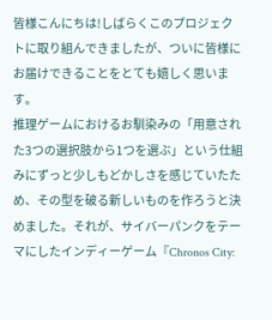皆様こんにちは!しばらくこのプロジェクトに取り組んできましたが、ついに皆様にお届けできることをとても嬉しく思います。
推理ゲームにおけるお馴染みの「用意された3つの選択肢から1つを選ぶ」という仕組みにずっと少しもどかしさを感じていたため、その型を破る新しいものを作ろうと決めました。それが、サイバーパンクをテーマにしたインディーゲーム『Chronos City: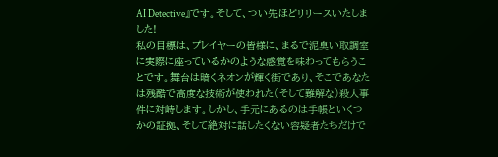AI Detective』です。そして、つい先ほどリリースいたしました!
私の目標は、プレイヤーの皆様に、まるで泥臭い取調室に実際に座っているかのような感覚を味わってもらうことです。舞台は暗くネオンが輝く街であり、そこであなたは残酷で高度な技術が使われた(そして難解な)殺人事件に対峙します。しかし、手元にあるのは手帳といくつかの証拠、そして絶対に話したくない容疑者たちだけで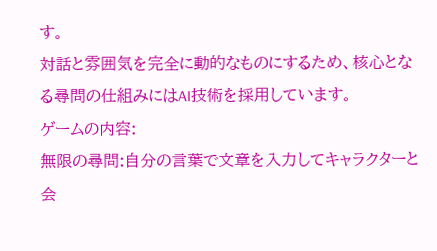す。
対話と雰囲気を完全に動的なものにするため、核心となる尋問の仕組みにはAI技術を採用しています。
ゲームの内容:
無限の尋問:自分の言葉で文章を入力してキャラクターと会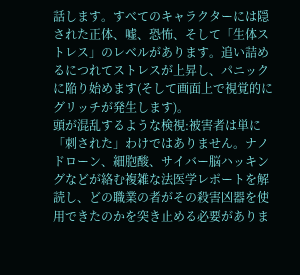話します。すべてのキャラクターには隠された正体、嘘、恐怖、そして「生体ストレス」のレベルがあります。追い詰めるにつれてストレスが上昇し、パニックに陥り始めます(そして画面上で視覚的にグリッチが発生します)。
頭が混乱するような検視:被害者は単に「刺された」わけではありません。ナノドローン、細胞酸、サイバー脳ハッキングなどが絡む複雑な法医学レポートを解読し、どの職業の者がその殺害凶器を使用できたのかを突き止める必要がありま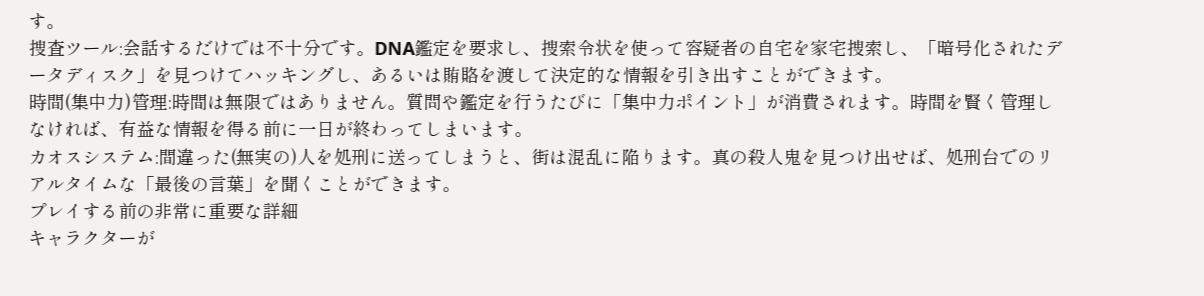す。
捜査ツール:会話するだけでは不十分です。DNA鑑定を要求し、捜索令状を使って容疑者の自宅を家宅捜索し、「暗号化されたデータディスク」を見つけてハッキングし、あるいは賄賂を渡して決定的な情報を引き出すことができます。
時間(集中力)管理:時間は無限ではありません。質問や鑑定を行うたびに「集中力ポイント」が消費されます。時間を賢く管理しなければ、有益な情報を得る前に一日が終わってしまいます。
カオスシステム:間違った(無実の)人を処刑に送ってしまうと、街は混乱に陥ります。真の殺人鬼を見つけ出せば、処刑台でのリアルタイムな「最後の言葉」を聞くことができます。
プレイする前の非常に重要な詳細
キャラクターが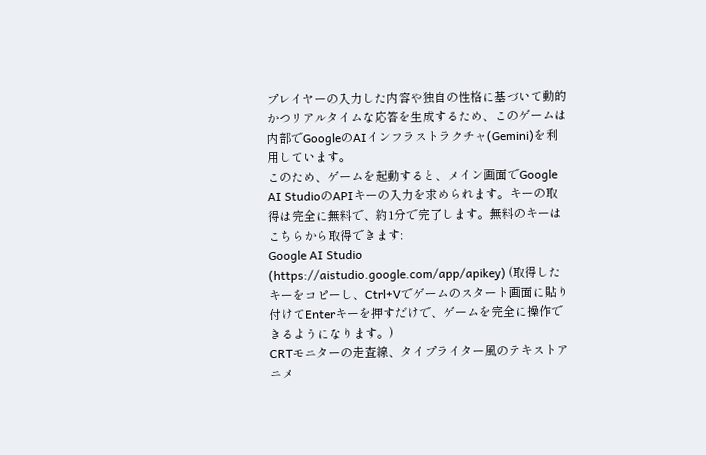プレイヤーの入力した内容や独自の性格に基づいて動的かつリアルタイムな応答を生成するため、このゲームは内部でGoogleのAIインフラストラクチャ(Gemini)を利用しています。
このため、ゲームを起動すると、メイン画面でGoogle AI StudioのAPIキーの入力を求められます。キーの取得は完全に無料で、約1分で完了します。無料のキーはこちらから取得できます:
Google AI Studio (https://aistudio.google.com/app/apikey) (取得したキーをコピーし、Ctrl+Vでゲームのスタート画面に貼り付けてEnterキーを押すだけで、ゲームを完全に操作できるようになります。)
CRTモニターの走査線、タイプライター風のテキストアニメ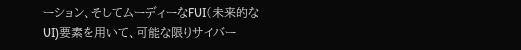ーション、そしてムーディーなFUI(未来的なUI)要素を用いて、可能な限りサイバー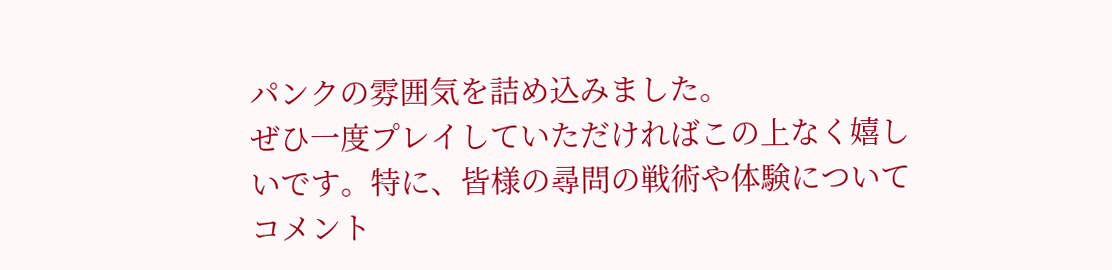パンクの雰囲気を詰め込みました。
ぜひ一度プレイしていただければこの上なく嬉しいです。特に、皆様の尋問の戦術や体験についてコメント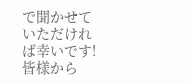で聞かせていただければ幸いです!皆様から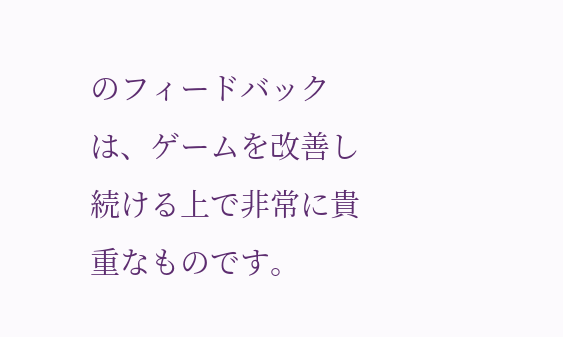のフィードバックは、ゲームを改善し続ける上で非常に貴重なものです。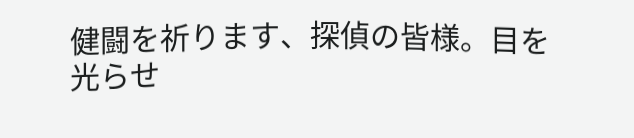健闘を祈ります、探偵の皆様。目を光らせ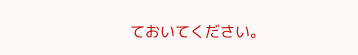ておいてください。